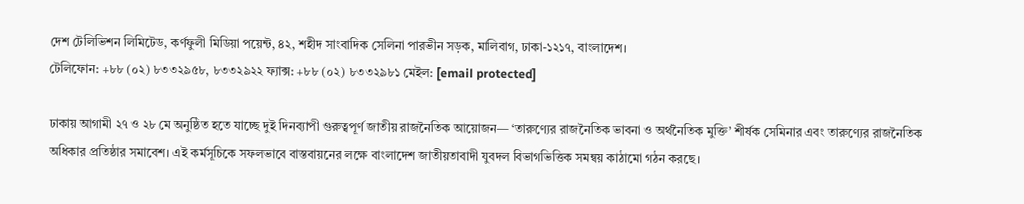দেশ টেলিভিশন লিমিটেড, কর্ণফুলী মিডিয়া পয়েন্ট, ৪২, শহীদ সাংবাদিক সেলিনা পারভীন সড়ক, মালিবাগ, ঢাকা-১২১৭, বাংলাদেশ।
টেলিফোন: +৮৮ (০২) ৮৩৩২৯৫৮, ৮৩৩২৯২২ ফ্যাক্স: +৮৮ (০২) ৮৩৩২৯৮১ মেইল: [email protected]

ঢাকায় আগামী ২৭ ও ২৮ মে অনুষ্ঠিত হতে যাচ্ছে দুই দিনব্যাপী গুরুত্বপূর্ণ জাতীয় রাজনৈতিক আয়োজন— ‘তারুণ্যের রাজনৈতিক ভাবনা ও অর্থনৈতিক মুক্তি’ শীর্ষক সেমিনার এবং তারুণ্যের রাজনৈতিক অধিকার প্রতিষ্ঠার সমাবেশ। এই কর্মসূচিকে সফলভাবে বাস্তবায়নের লক্ষে বাংলাদেশ জাতীয়তাবাদী যুবদল বিভাগভিত্তিক সমন্বয় কাঠামো গঠন করছে।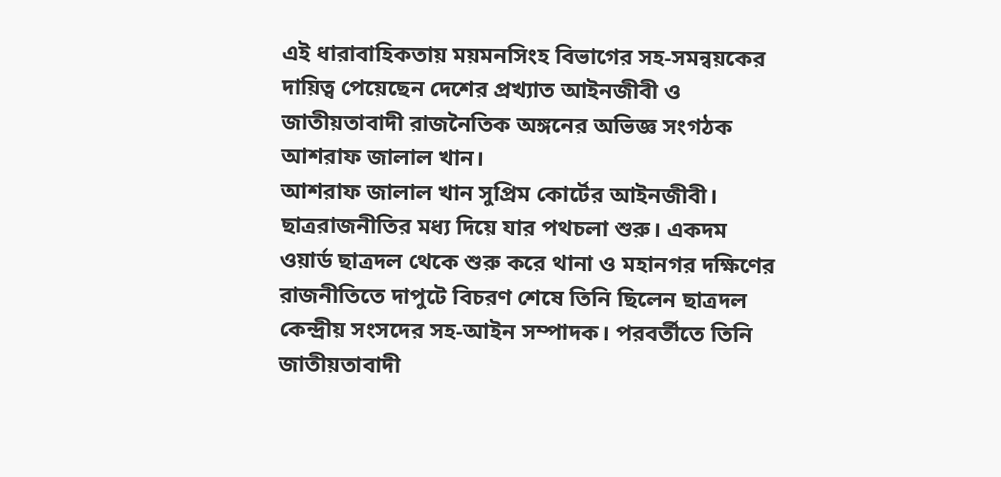এই ধারাবাহিকতায় ময়মনসিংহ বিভাগের সহ-সমন্বয়কের দায়িত্ব পেয়েছেন দেশের প্রখ্যাত আইনজীবী ও জাতীয়তাবাদী রাজনৈতিক অঙ্গনের অভিজ্ঞ সংগঠক আশরাফ জালাল খান।
আশরাফ জালাল খান সুপ্রিম কোর্টের আইনজীবী। ছাত্ররাজনীতির মধ্য দিয়ে যার পথচলা শুরু। একদম ওয়ার্ড ছাত্রদল থেকে শুরু করে থানা ও মহানগর দক্ষিণের রাজনীতিতে দাপুটে বিচরণ শেষে তিনি ছিলেন ছাত্রদল কেন্দ্রীয় সংসদের সহ-আইন সম্পাদক। পরবর্তীতে তিনি জাতীয়তাবাদী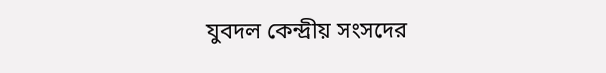যুবদল কেন্দ্রীয় সংসদের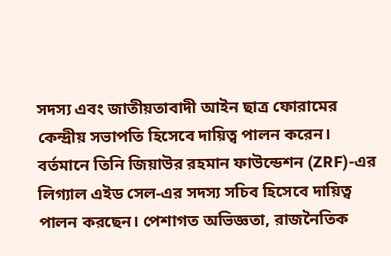সদস্য এবং জাতীয়তাবাদী আইন ছাত্র ফোরামের কেন্দ্রীয় সভাপতি হিসেবে দায়িত্ব পালন করেন।
বর্তমানে তিনি জিয়াউর রহমান ফাউন্ডেশন (ZRF)-এর লিগ্যাল এইড সেল-এর সদস্য সচিব হিসেবে দায়িত্ব পালন করছেন। পেশাগত অভিজ্ঞতা, রাজনৈতিক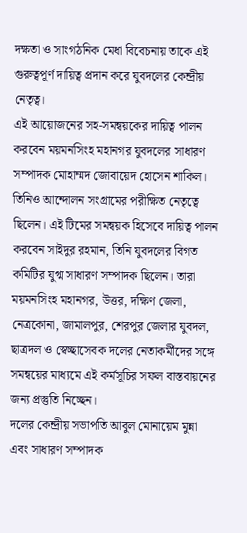দক্ষতা ও সাংগঠনিক মেধা বিবেচনায় তাকে এই গুরুত্বপূর্ণ দায়িত্ব প্রদান করে যুবদলের কেন্দ্রীয় নেতৃত্ব।
এই আয়োজনের সহ-সমন্বয়কের দায়িত্ব পালন করবেন ময়মনসিংহ মহানগর যুবদলের সাধারণ সম্পাদক মোহাম্মদ জোবায়েদ হোসেন শাকিল। তিনিও আন্দোলন সংগ্রামের পরীক্ষিত নেতৃত্বে ছিলেন। এই টিমের সমন্বয়ক হিসেবে দায়িত্ব পালন করবেন সাইদুর রহমান, তিনি যুবদলের বিগত কমিটির যুগ্ম সাধারণ সম্পাদক ছিলেন। তারা ময়মনসিংহ মহানগর, উত্তর, দক্ষিণ জেলা, নেত্রকোনা, জামালপুর, শেরপুর জেলার যুবদল, ছাত্রদল ও স্বেচ্ছাসেবক দলের নেতাকর্মীদের সঙ্গে সমন্বয়ের মাধ্যমে এই কর্মসূচির সফল বাস্তবায়নের জন্য প্রস্তুতি নিচ্ছেন।
দলের কেন্দ্রীয় সভাপতি আবুল মোনায়েম মুন্না এবং সাধারণ সম্পাদক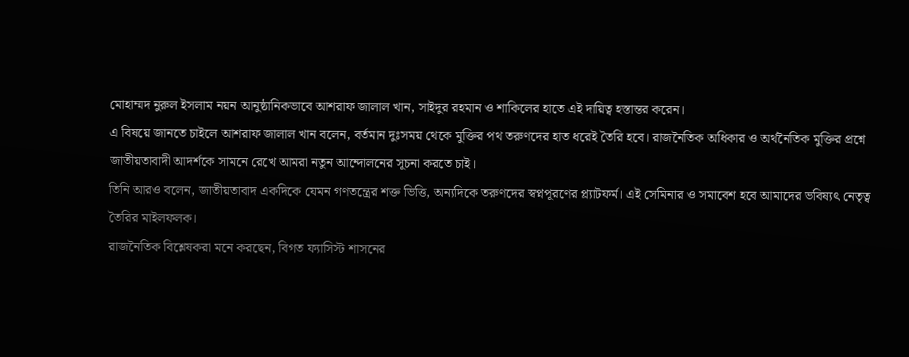মোহাম্মদ নুরুল ইসলাম নয়ন আনুষ্ঠানিকভাবে আশরাফ জালাল খান, সাইদুর রহমান ও শাকিলের হাতে এই দায়িত্ব হস্তান্তর করেন।
এ বিষয়ে জানতে চাইলে আশরাফ জালাল খান বলেন, বর্তমান দুঃসময় থেকে মুক্তির পথ তরুণদের হাত ধরেই তৈরি হবে। রাজনৈতিক অধিকার ও অর্থনৈতিক মুক্তির প্রশ্নে জাতীয়তাবাদী আদর্শকে সামনে রেখে আমরা নতুন আন্দোলনের সূচনা করতে চাই।
তিনি আরও বলেন, জাতীয়তাবাদ একদিকে যেমন গণতন্ত্রের শক্ত ভিত্তি, অন্যদিকে তরুণদের স্বপ্নপূরণের প্ল্যাটফর্ম। এই সেমিনার ও সমাবেশ হবে আমাদের ভবিষ্যৎ নেতৃত্ব তৈরির মাইলফলক।
রাজনৈতিক বিশ্লেষকরা মনে করছেন, বিগত ফ্যাসিস্ট শাসনের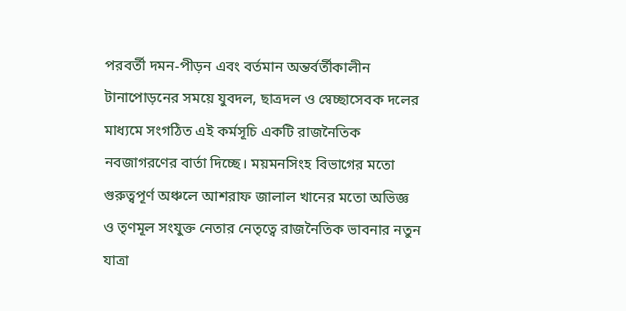পরবর্তী দমন-পীড়ন এবং বর্তমান অন্তর্বর্তীকালীন টানাপোড়নের সময়ে যুবদল, ছাত্রদল ও স্বেচ্ছাসেবক দলের মাধ্যমে সংগঠিত এই কর্মসূচি একটি রাজনৈতিক নবজাগরণের বার্তা দিচ্ছে। ময়মনসিংহ বিভাগের মতো গুরুত্বপূর্ণ অঞ্চলে আশরাফ জালাল খানের মতো অভিজ্ঞ ও তৃণমূল সংযুক্ত নেতার নেতৃত্বে রাজনৈতিক ভাবনার নতুন যাত্রা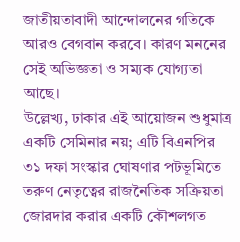জাতীয়তাবাদী আন্দোলনের গতিকে আরও বেগবান করবে। কারণ মননের সেই অভিজ্ঞতা ও সম্যক যোগ্যতা আছে।
উল্লেখ্য, ঢাকার এই আয়োজন শুধুমাত্র একটি সেমিনার নয়; এটি বিএনপির ৩১ দফা সংস্কার ঘোষণার পটভূমিতে তরুণ নেতৃত্বের রাজনৈতিক সক্রিয়তা জোরদার করার একটি কৌশলগত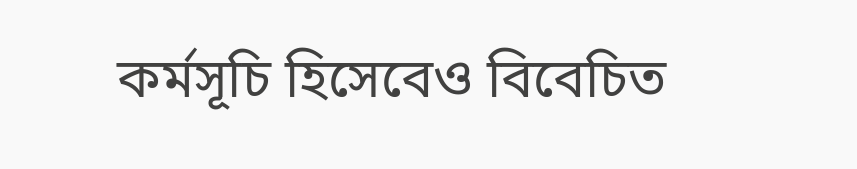কর্মসূচি হিসেবেও বিবেচিত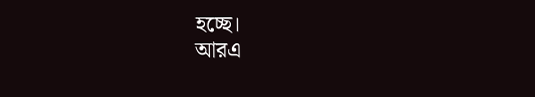হচ্ছে।
আরএ